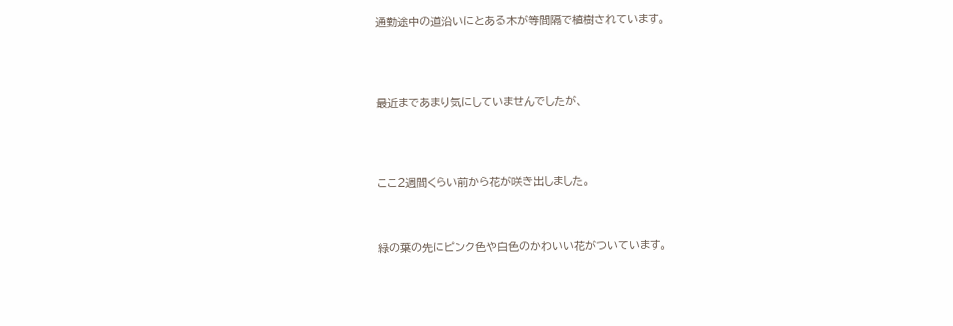通勤途中の道沿いにとある木が等間隔で植樹されています。




最近まであまり気にしていませんでしたが、




ここ2週間くらい前から花が咲き出しました。



緑の葉の先にピンク色や白色のかわいい花がついています。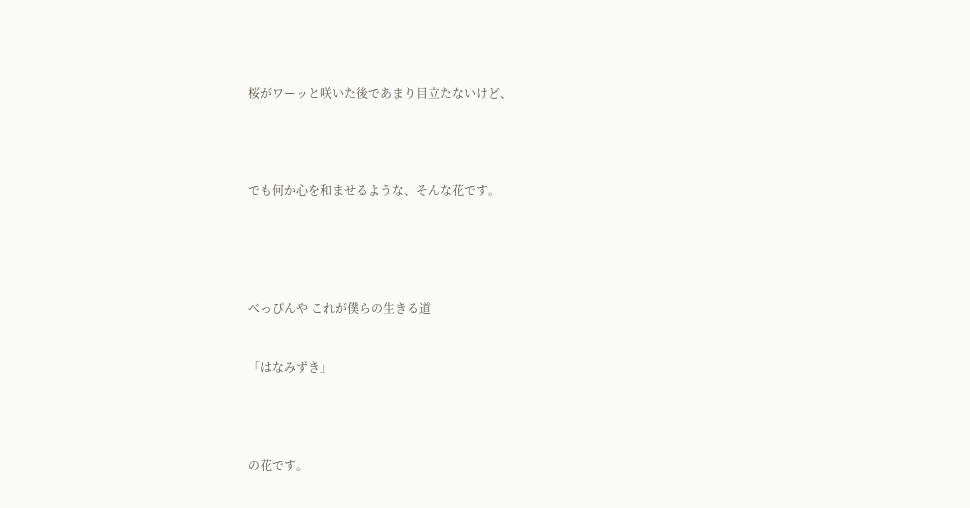桜がワーッと咲いた後であまり目立たないけど、




でも何か心を和ませるような、そんな花です。





べっぴんや これが僕らの生きる道


「はなみずき」




の花です。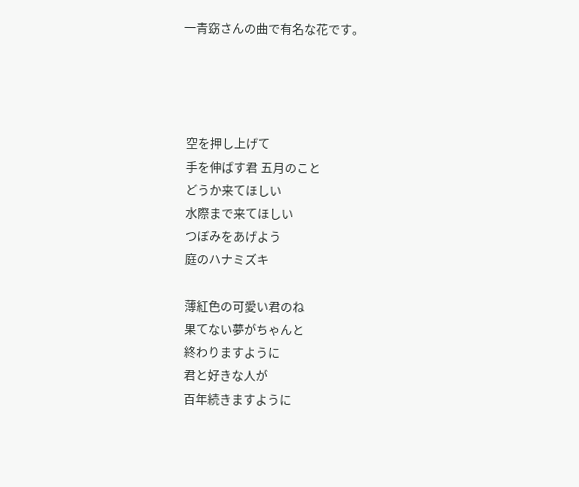一青窈さんの曲で有名な花です。




 空を押し上げて
 手を伸ばす君 五月のこと
 どうか来てほしい
 水際まで来てほしい
 つぼみをあげよう
 庭のハナミズキ

 薄紅色の可愛い君のね
 果てない夢がちゃんと
 終わりますように
 君と好きな人が
 百年続きますように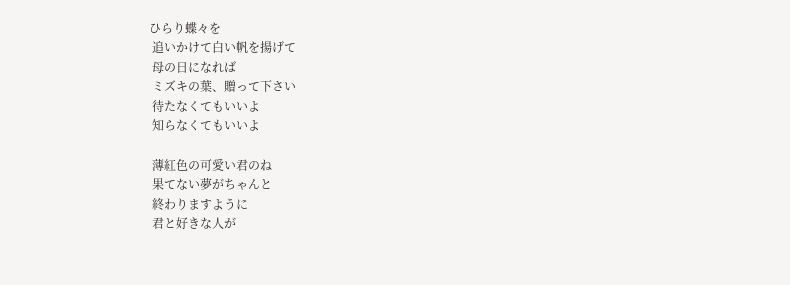ひらり蝶々を
 追いかけて白い帆を揚げて
 母の日になれば
 ミズキの葉、贈って下さい
 待たなくてもいいよ
 知らなくてもいいよ

 薄紅色の可愛い君のね
 果てない夢がちゃんと
 終わりますように
 君と好きな人が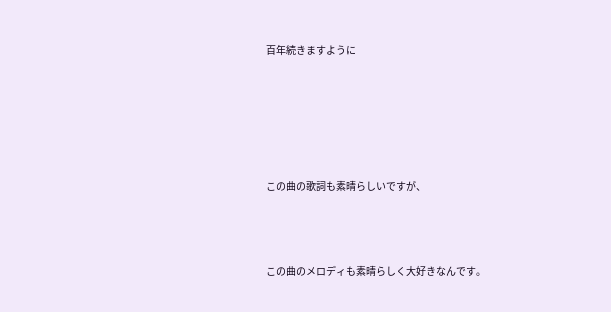百年続きますように







この曲の歌詞も素晴らしいですが、




この曲のメロディも素晴らしく大好きなんです。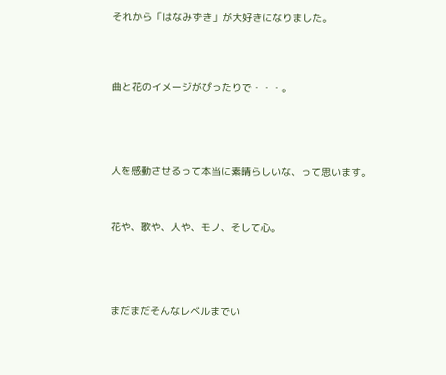それから「はなみずき」が大好きになりました。




曲と花のイメージがぴったりで・・・。





人を感動させるって本当に素晴らしいな、って思います。



花や、歌や、人や、モノ、そして心。





まだまだそんなレベルまでい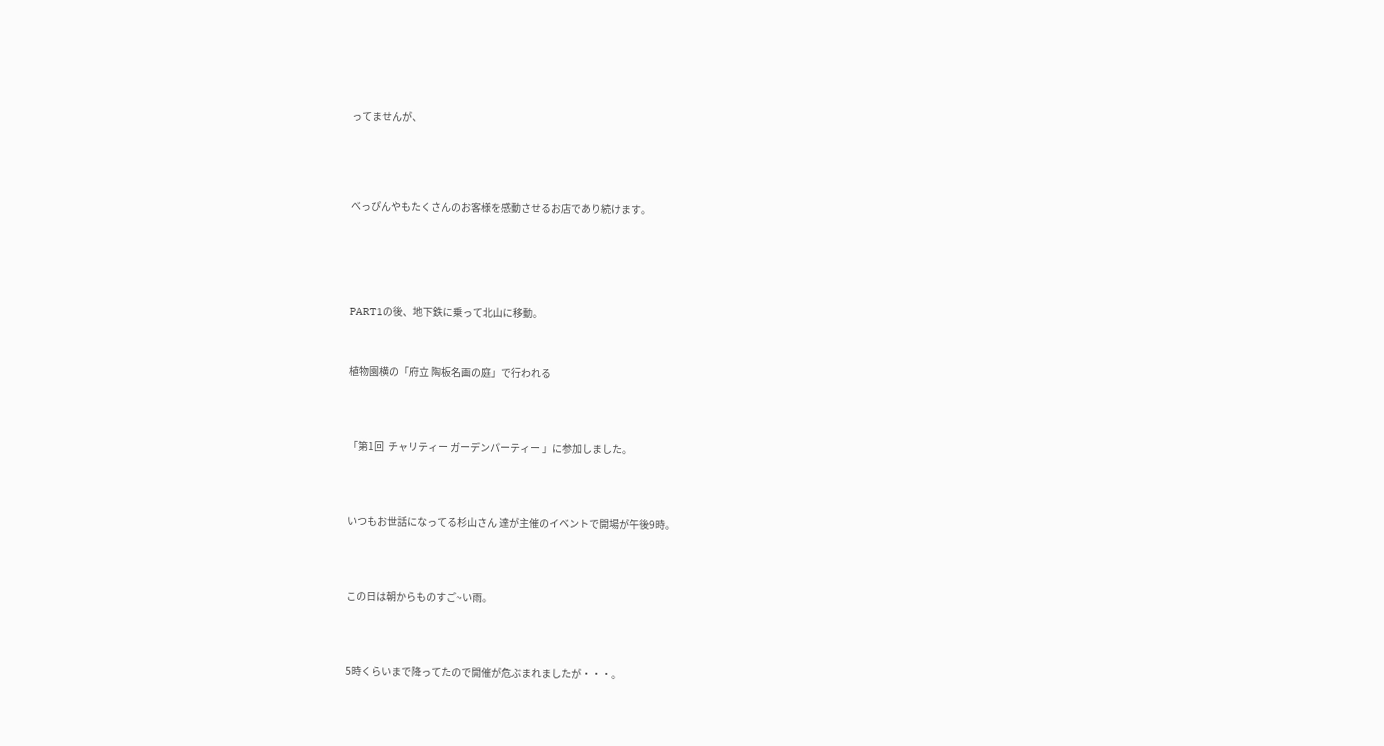ってませんが、





べっぴんやもたくさんのお客様を感動させるお店であり続けます。






PART1の後、地下鉄に乗って北山に移動。



植物園横の「府立 陶板名画の庭」で行われる




「第1回  チャリティー ガーデンパーティー 」に参加しました。




いつもお世話になってる杉山さん 達が主催のイベントで開場が午後9時。




この日は朝からものすご~い雨。




5時くらいまで降ってたので開催が危ぶまれましたが・・・。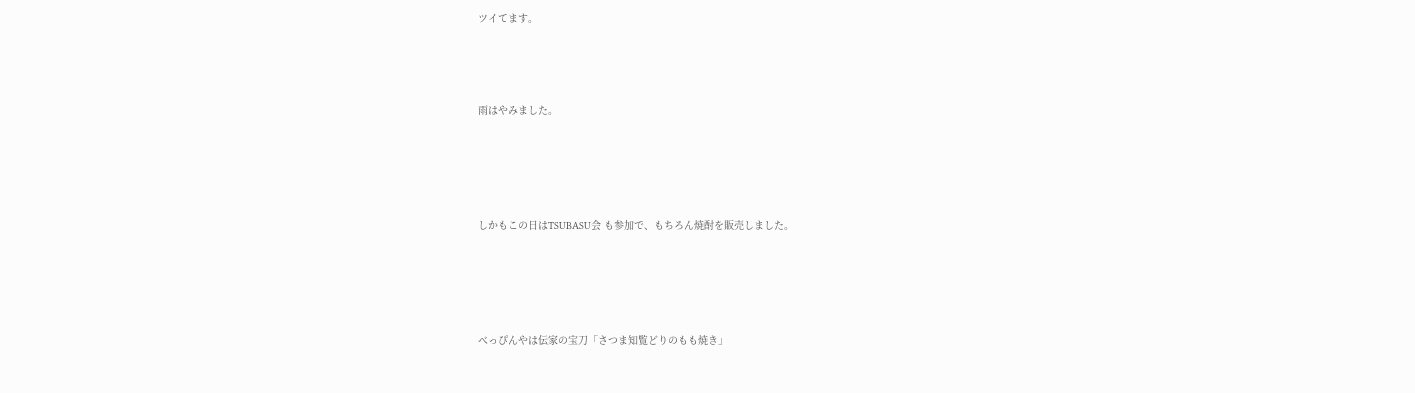ツイてます。



雨はやみました。




しかもこの日はTSUBASU会 も参加で、もちろん焼酎を販売しました。




べっぴんやは伝家の宝刀「さつま知覧どりのもも焼き」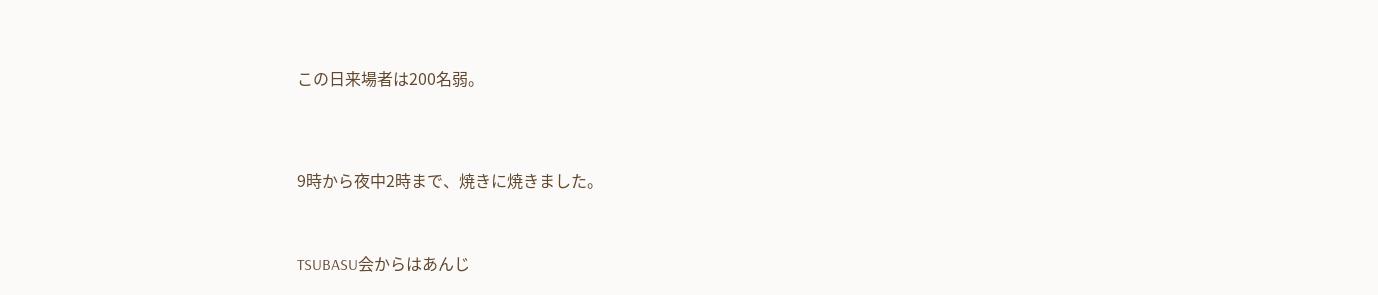この日来場者は200名弱。




9時から夜中2時まで、焼きに焼きました。



TSUBASU会からはあんじ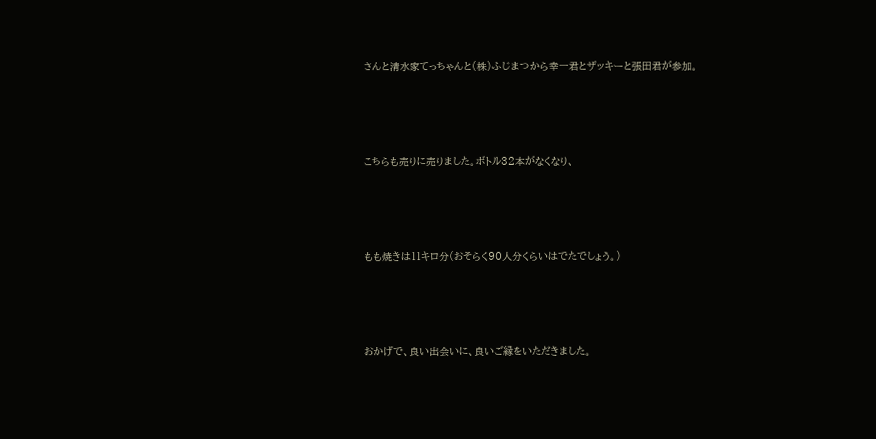さんと清水家てっちゃんと(株)ふじまつから幸一君とザッキーと張田君が参加。




こちらも売りに売りました。ボトル32本がなくなり、




もも焼きは11キロ分(おそらく90人分くらいはでたでしょう。)




おかげで、良い出会いに、良いご縁をいただきました。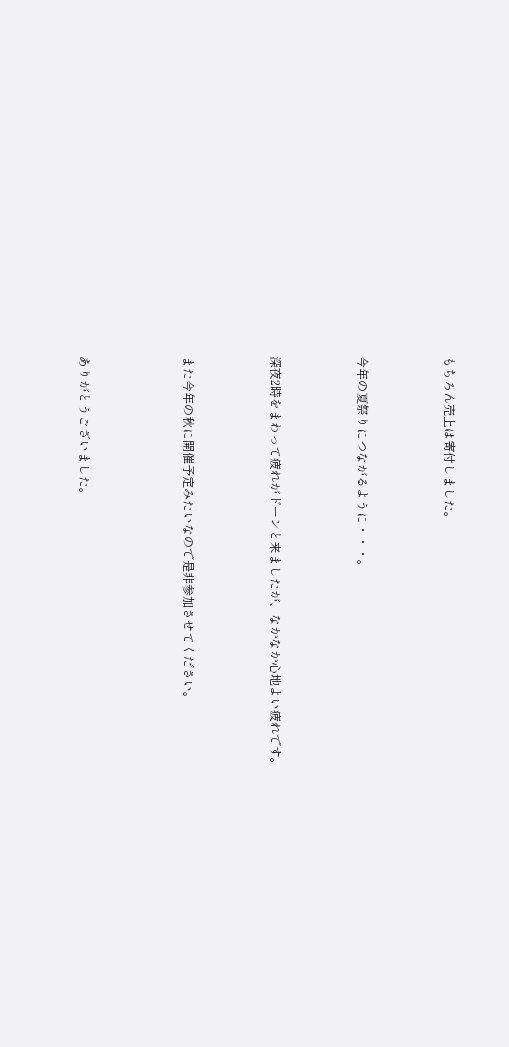もちろん売上は寄付しました。




今年の夏祭りにつながるように・・・。




深夜2時をまわって疲れがドーンと来ましたが、なかなか心地よい疲れです。




また今年の秋に開催予定みたいなので是非参加させてください。





ありがとうございました。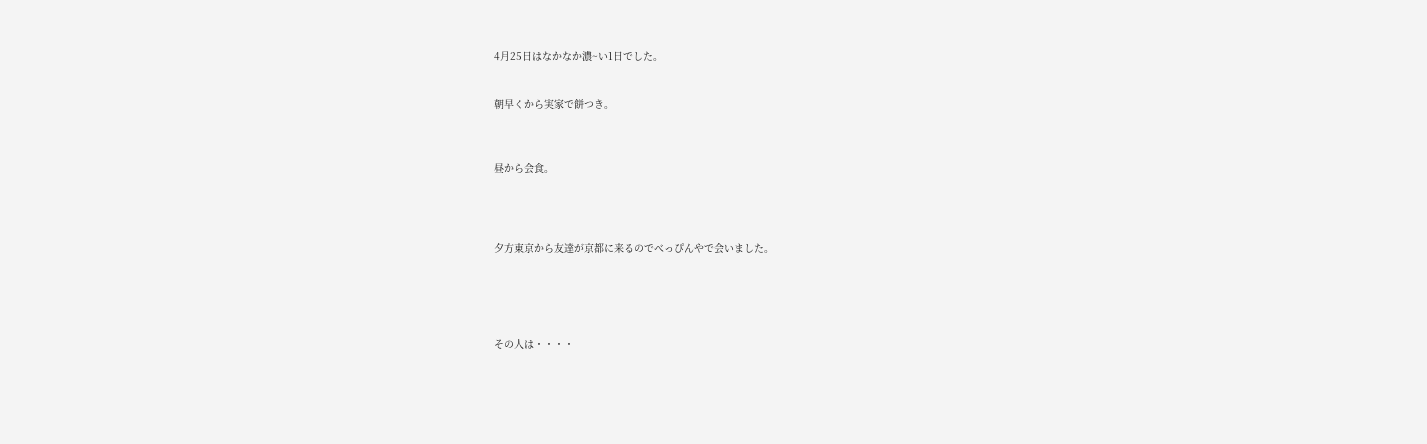4月25日はなかなか濃~い1日でした。


朝早くから実家で餅つき。



昼から会食。




夕方東京から友達が京都に来るのでべっぴんやで会いました。





その人は・・・・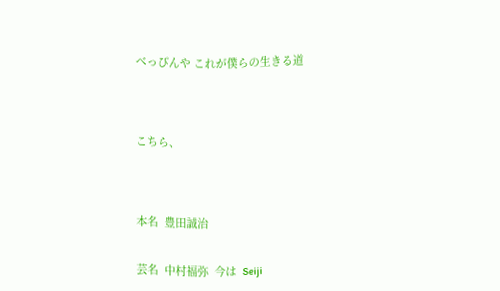べっぴんや これが僕らの生きる道




こちら、




本名  豊田誠治


芸名  中村福弥  今は  Seiji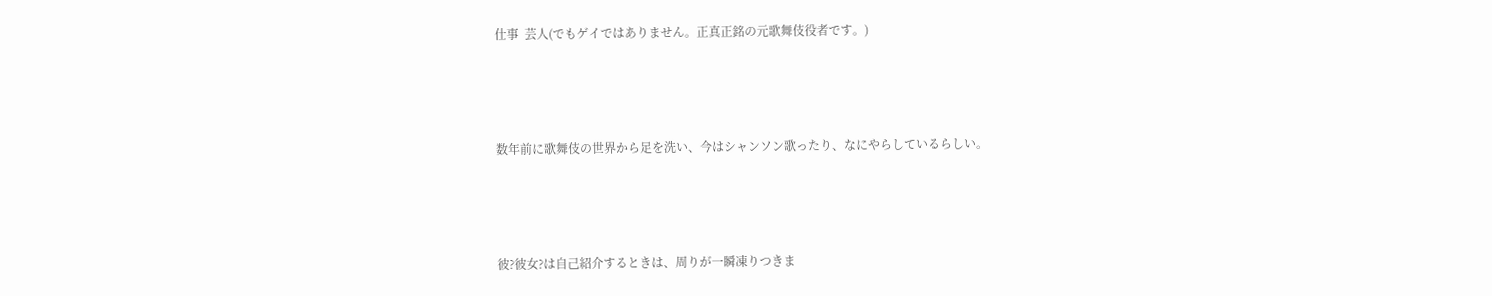仕事  芸人(でもゲイではありません。正真正銘の元歌舞伎役者です。)




数年前に歌舞伎の世界から足を洗い、今はシャンソン歌ったり、なにやらしているらしい。




彼?彼女?は自己紹介するときは、周りが一瞬凍りつきま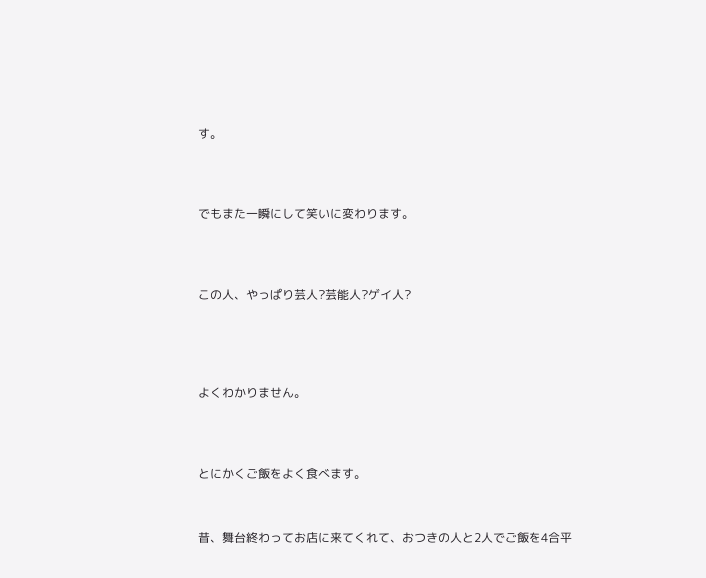す。




でもまた一瞬にして笑いに変わります。




この人、やっぱり芸人?芸能人?ゲイ人?





よくわかりません。




とにかくご飯をよく食べます。



昔、舞台終わってお店に来てくれて、おつきの人と2人でご飯を4合平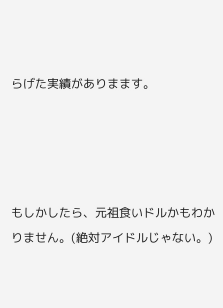らげた実績がありまます。




もしかしたら、元祖食いドルかもわかりません。(絶対アイドルじゃない。)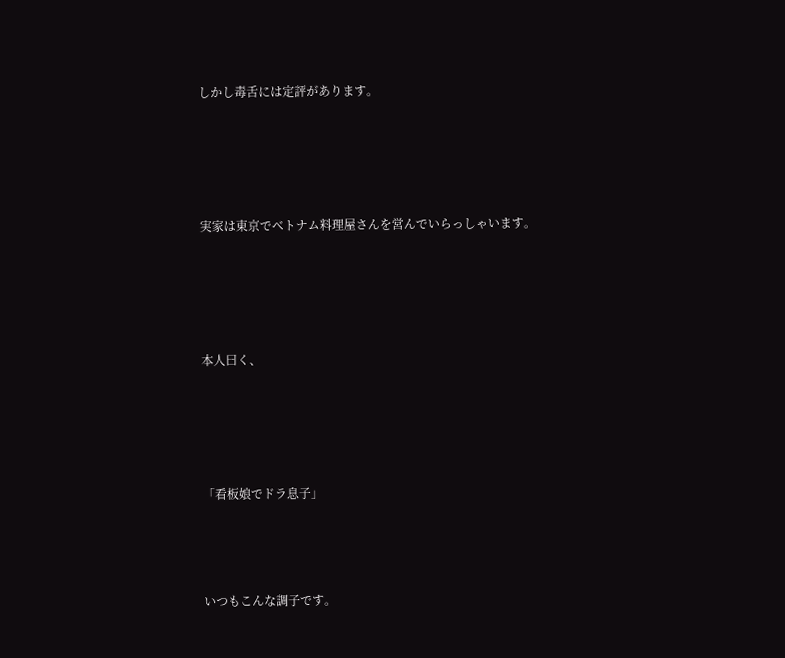しかし毒舌には定評があります。




実家は東京でベトナム料理屋さんを営んでいらっしゃいます。




本人曰く、




「看板娘でドラ息子」



いつもこんな調子です。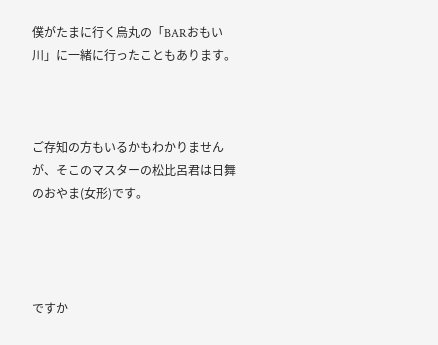僕がたまに行く烏丸の「BARおもい川」に一緒に行ったこともあります。



ご存知の方もいるかもわかりませんが、そこのマスターの松比呂君は日舞のおやま(女形)です。




ですか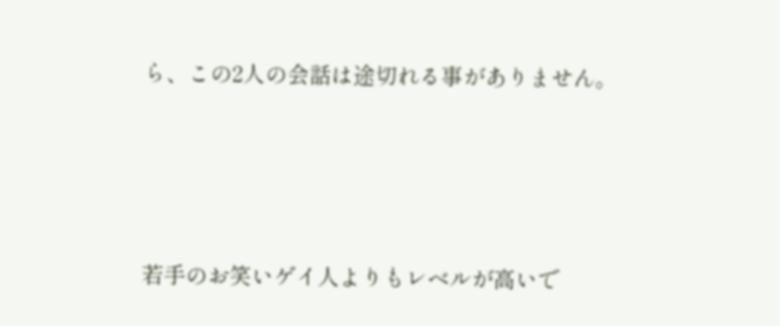ら、この2人の会話は途切れる事がありません。




若手のお笑いゲイ人よりもレベルが高いで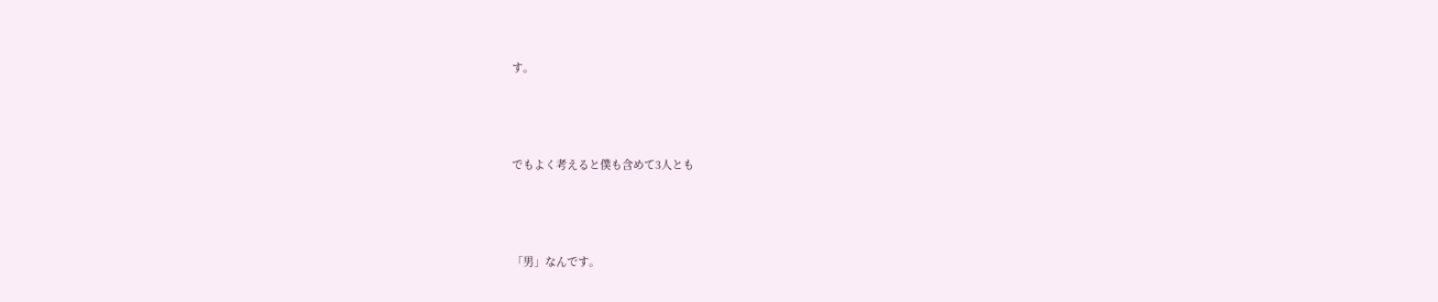す。




でもよく考えると僕も含めて3人とも




「男」なんです。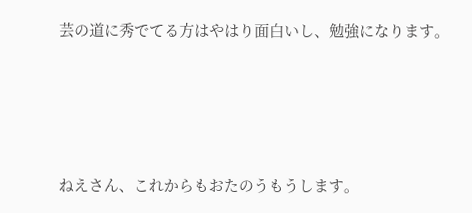芸の道に秀でてる方はやはり面白いし、勉強になります。




ねえさん、これからもおたのうもうします。